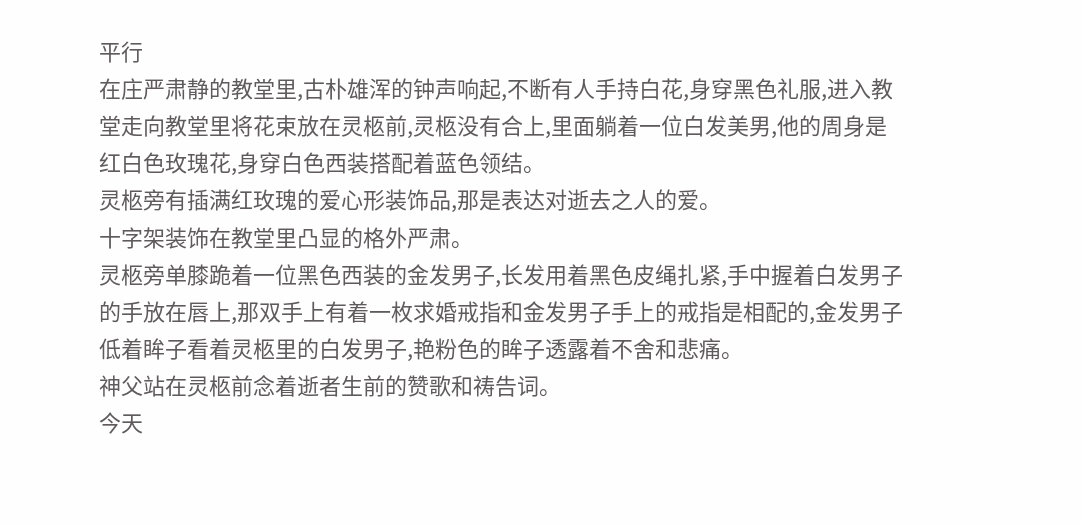平行
在庄严肃静的教堂里,古朴雄浑的钟声响起,不断有人手持白花,身穿黑色礼服,进入教堂走向教堂里将花束放在灵柩前,灵柩没有合上,里面躺着一位白发美男,他的周身是红白色玫瑰花,身穿白色西装搭配着蓝色领结。
灵柩旁有插满红玫瑰的爱心形装饰品,那是表达对逝去之人的爱。
十字架装饰在教堂里凸显的格外严肃。
灵柩旁单膝跪着一位黑色西装的金发男子,长发用着黑色皮绳扎紧,手中握着白发男子的手放在唇上,那双手上有着一枚求婚戒指和金发男子手上的戒指是相配的,金发男子低着眸子看着灵柩里的白发男子,艳粉色的眸子透露着不舍和悲痛。
神父站在灵柩前念着逝者生前的赞歌和祷告词。
今天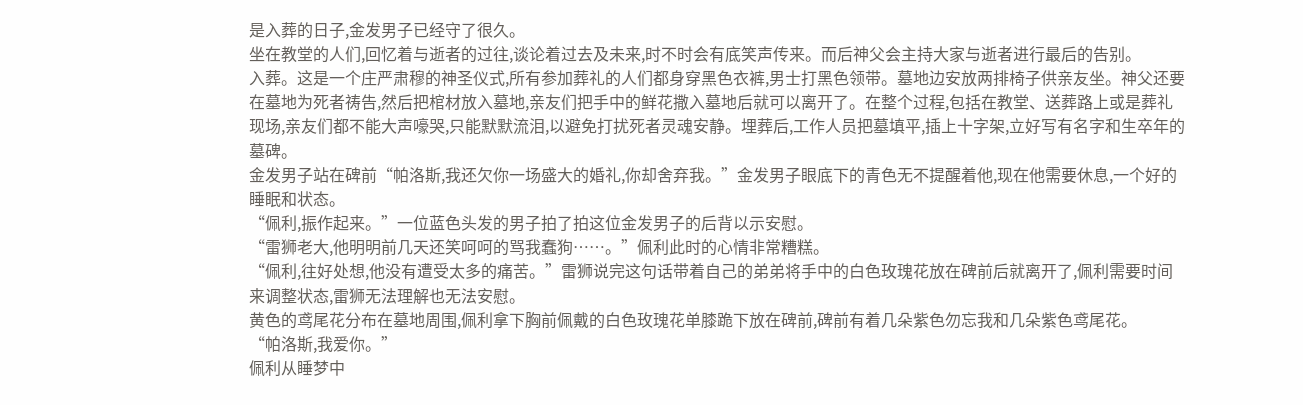是入葬的日子,金发男子已经守了很久。
坐在教堂的人们,回忆着与逝者的过往,谈论着过去及未来,时不时会有底笑声传来。而后神父会主持大家与逝者进行最后的告别。
入葬。这是一个庄严肃穆的神圣仪式,所有参加葬礼的人们都身穿黑色衣裤,男士打黑色领带。墓地边安放两排椅子供亲友坐。神父还要在墓地为死者祷告,然后把棺材放入墓地,亲友们把手中的鲜花撒入墓地后就可以离开了。在整个过程,包括在教堂、送葬路上或是葬礼现场,亲友们都不能大声嚎哭,只能默默流泪,以避免打扰死者灵魂安静。埋葬后,工作人员把墓填平,插上十字架,立好写有名字和生卒年的墓碑。
金发男子站在碑前“帕洛斯,我还欠你一场盛大的婚礼,你却舍弃我。”金发男子眼底下的青色无不提醒着他,现在他需要休息,一个好的睡眠和状态。
“佩利,振作起来。”一位蓝色头发的男子拍了拍这位金发男子的后背以示安慰。
“雷狮老大,他明明前几天还笑呵呵的骂我蠢狗……。”佩利此时的心情非常糟糕。
“佩利,往好处想,他没有遭受太多的痛苦。”雷狮说完这句话带着自己的弟弟将手中的白色玫瑰花放在碑前后就离开了,佩利需要时间来调整状态,雷狮无法理解也无法安慰。
黄色的鸢尾花分布在墓地周围,佩利拿下胸前佩戴的白色玫瑰花单膝跪下放在碑前,碑前有着几朵紫色勿忘我和几朵紫色鸢尾花。
“帕洛斯,我爱你。”
佩利从睡梦中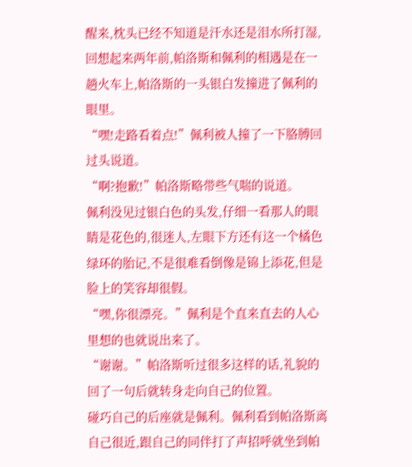醒来,枕头已经不知道是汗水还是泪水所打湿,回想起来两年前,帕洛斯和佩利的相遇是在一趟火车上,帕洛斯的一头银白发撞进了佩利的眼里。
“嘿!走路看着点!”佩利被人撞了一下胳膊回过头说道。
“啊?抱歉!”帕洛斯略带些气喘的说道。
佩利没见过银白色的头发,仔细一看那人的眼睛是花色的,很迷人,左眼下方还有这一个橘色绿环的胎记,不是很难看倒像是锦上添花,但是脸上的笑容却很假。
“嘿,你很漂亮。”佩利是个直来直去的人心里想的也就说出来了。
“谢谢。”帕洛斯听过很多这样的话,礼貌的回了一句后就转身走向自己的位置。
碰巧自己的后座就是佩利。佩利看到帕洛斯离自己很近,跟自己的同伴打了声招呼就坐到帕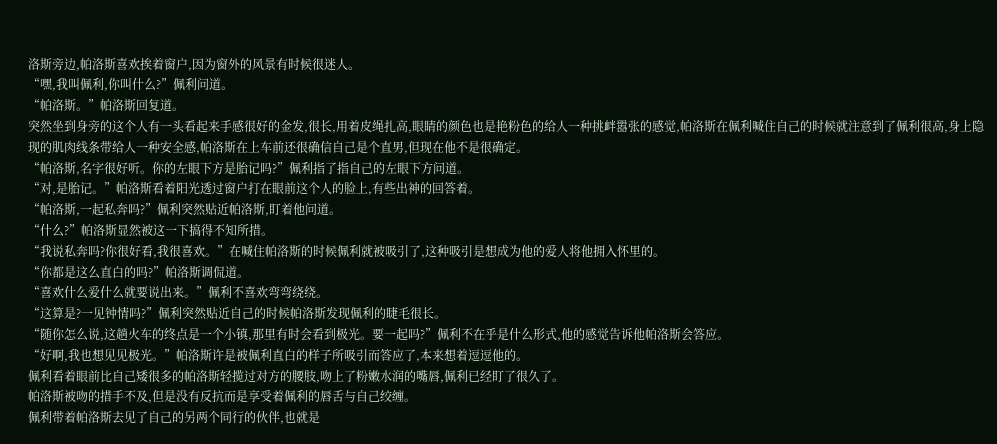洛斯旁边,帕洛斯喜欢挨着窗户,因为窗外的风景有时候很迷人。
“嘿,我叫佩利,你叫什么?”佩利问道。
“帕洛斯。”帕洛斯回复道。
突然坐到身旁的这个人有一头看起来手感很好的金发,很长,用着皮绳扎高,眼睛的颜色也是艳粉色的给人一种挑衅嚣张的感觉,帕洛斯在佩利喊住自己的时候就注意到了佩利很高,身上隐现的肌肉线条带给人一种安全感,帕洛斯在上车前还很确信自己是个直男,但现在他不是很确定。
“帕洛斯,名字很好听。你的左眼下方是胎记吗?”佩利指了指自己的左眼下方问道。
“对,是胎记。”帕洛斯看着阳光透过窗户打在眼前这个人的脸上,有些出神的回答着。
“帕洛斯,一起私奔吗?”佩利突然贴近帕洛斯,盯着他问道。
“什么?”帕洛斯显然被这一下搞得不知所措。
“我说私奔吗?你很好看,我很喜欢。”在喊住帕洛斯的时候佩利就被吸引了,这种吸引是想成为他的爱人将他拥入怀里的。
“你都是这么直白的吗?”帕洛斯调侃道。
“喜欢什么爱什么就要说出来。”佩利不喜欢弯弯绕绕。
“这算是?一见钟情吗?”佩利突然贴近自己的时候帕洛斯发现佩利的睫毛很长。
“随你怎么说,这趟火车的终点是一个小镇,那里有时会看到极光。要一起吗?”佩利不在乎是什么形式,他的感觉告诉他帕洛斯会答应。
“好啊,我也想见见极光。”帕洛斯许是被佩利直白的样子所吸引而答应了,本来想着逗逗他的。
佩利看着眼前比自己矮很多的帕洛斯轻揽过对方的腰肢,吻上了粉嫩水润的嘴唇,佩利已经盯了很久了。
帕洛斯被吻的措手不及,但是没有反抗而是享受着佩利的唇舌与自己绞缠。
佩利带着帕洛斯去见了自己的另两个同行的伙伴,也就是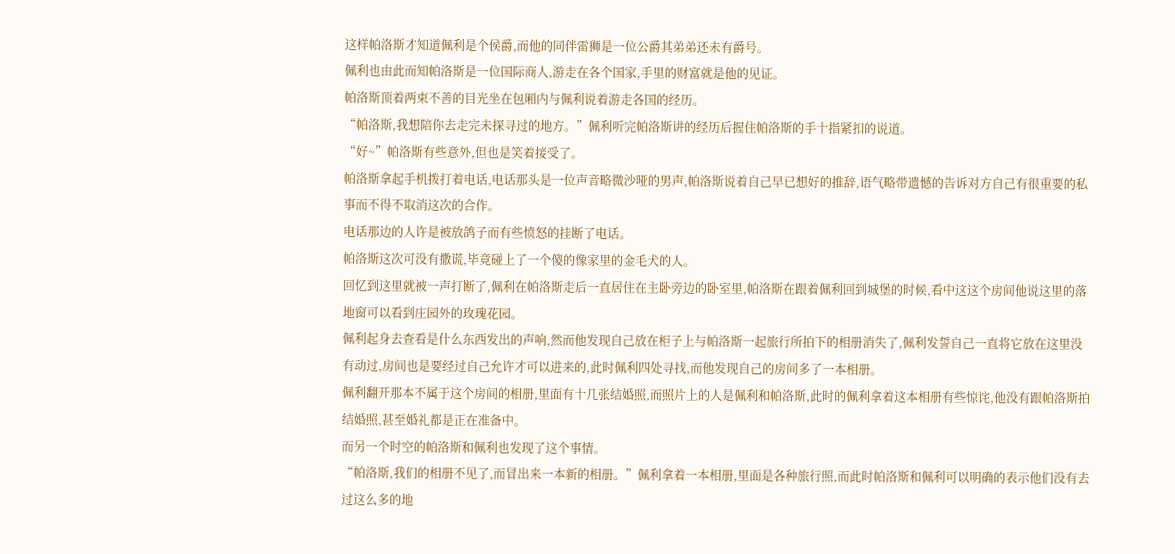这样帕洛斯才知道佩利是个侯爵,而他的同伴雷狮是一位公爵其弟弟还未有爵号。
佩利也由此而知帕洛斯是一位国际商人,游走在各个国家,手里的财富就是他的见证。
帕洛斯顶着两束不善的目光坐在包厢内与佩利说着游走各国的经历。
“帕洛斯,我想陪你去走完未探寻过的地方。”佩利听完帕洛斯讲的经历后握住帕洛斯的手十指紧扣的说道。
“好~”帕洛斯有些意外,但也是笑着接受了。
帕洛斯拿起手机拨打着电话,电话那头是一位声音略微沙哑的男声,帕洛斯说着自己早已想好的推辞,语气略带遗憾的告诉对方自己有很重要的私事而不得不取消这次的合作。
电话那边的人许是被放鸽子而有些愤怒的挂断了电话。
帕洛斯这次可没有撒谎,毕竟碰上了一个傻的像家里的金毛犬的人。
回忆到这里就被一声打断了,佩利在帕洛斯走后一直居住在主卧旁边的卧室里,帕洛斯在跟着佩利回到城堡的时候,看中这这个房间他说这里的落地窗可以看到庄园外的玫瑰花园。
佩利起身去查看是什么东西发出的声响,然而他发现自己放在柜子上与帕洛斯一起旅行所拍下的相册消失了,佩利发誓自己一直将它放在这里没有动过,房间也是要经过自己允许才可以进来的,此时佩利四处寻找,而他发现自己的房间多了一本相册。
佩利翻开那本不属于这个房间的相册,里面有十几张结婚照,而照片上的人是佩利和帕洛斯,此时的佩利拿着这本相册有些惊诧,他没有跟帕洛斯拍结婚照,甚至婚礼都是正在准备中。
而另一个时空的帕洛斯和佩利也发现了这个事情。
“帕洛斯,我们的相册不见了,而冒出来一本新的相册。”佩利拿着一本相册,里面是各种旅行照,而此时帕洛斯和佩利可以明确的表示他们没有去过这么多的地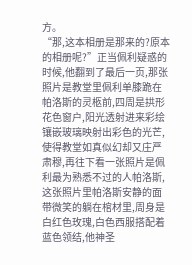方。
“那,这本相册是那来的?原本的相册呢?”正当佩利疑惑的时候,他翻到了最后一页,那张照片是教堂里佩利单膝跪在帕洛斯的灵柩前,四周是拱形花色窗户,阳光透射进来彩绘镶嵌玻璃映射出彩色的光芒,使得教堂如真似幻却又庄严肃穆,再往下看一张照片是佩利最为熟悉不过的人帕洛斯,这张照片里帕洛斯安静的面带微笑的躺在棺材里,周身是白红色玫瑰,白色西服搭配着蓝色领结,他神圣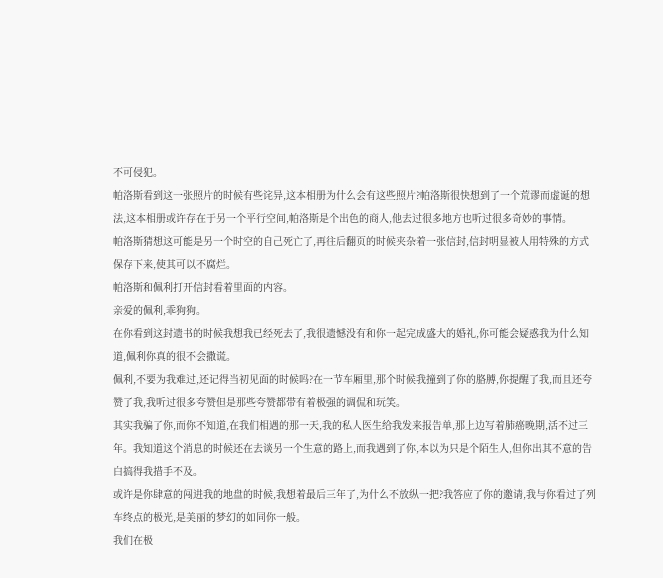不可侵犯。
帕洛斯看到这一张照片的时候有些诧异,这本相册为什么会有这些照片?帕洛斯很快想到了一个荒谬而虚诞的想法,这本相册或许存在于另一个平行空间,帕洛斯是个出色的商人,他去过很多地方也听过很多奇妙的事情。
帕洛斯猜想这可能是另一个时空的自己死亡了,再往后翻页的时候夹杂着一张信封,信封明显被人用特殊的方式保存下来,使其可以不腐烂。
帕洛斯和佩利打开信封看着里面的内容。
亲爱的佩利,乖狗狗。
在你看到这封遗书的时候我想我已经死去了,我很遗憾没有和你一起完成盛大的婚礼,你可能会疑惑我为什么知道,佩利你真的很不会撒谎。
佩利,不要为我难过,还记得当初见面的时候吗?在一节车厢里,那个时候我撞到了你的胳膊,你提醒了我,而且还夸赞了我,我听过很多夸赞但是那些夸赞都带有着极强的调侃和玩笑。
其实我骗了你,而你不知道,在我们相遇的那一天,我的私人医生给我发来报告单,那上边写着肺癌晚期,活不过三年。我知道这个消息的时候还在去谈另一个生意的路上,而我遇到了你,本以为只是个陌生人,但你出其不意的告白搞得我措手不及。
或许是你肆意的闯进我的地盘的时候,我想着最后三年了,为什么不放纵一把?我答应了你的邀请,我与你看过了列车终点的极光,是美丽的梦幻的如同你一般。
我们在极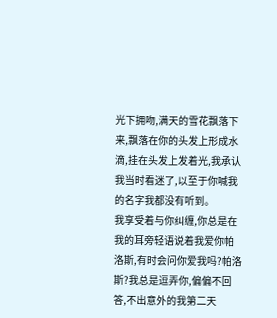光下拥吻,满天的雪花飘落下来,飘落在你的头发上形成水滴,挂在头发上发着光,我承认我当时看迷了,以至于你喊我的名字我都没有听到。
我享受着与你纠缠,你总是在我的耳旁轻语说着我爱你帕洛斯,有时会问你爱我吗?帕洛斯?我总是逗弄你,偏偏不回答,不出意外的我第二天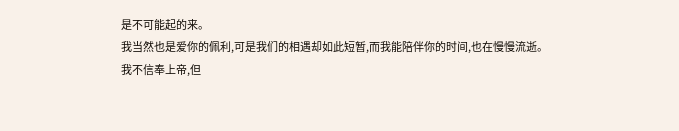是不可能起的来。
我当然也是爱你的佩利,可是我们的相遇却如此短暂,而我能陪伴你的时间,也在慢慢流逝。
我不信奉上帝,但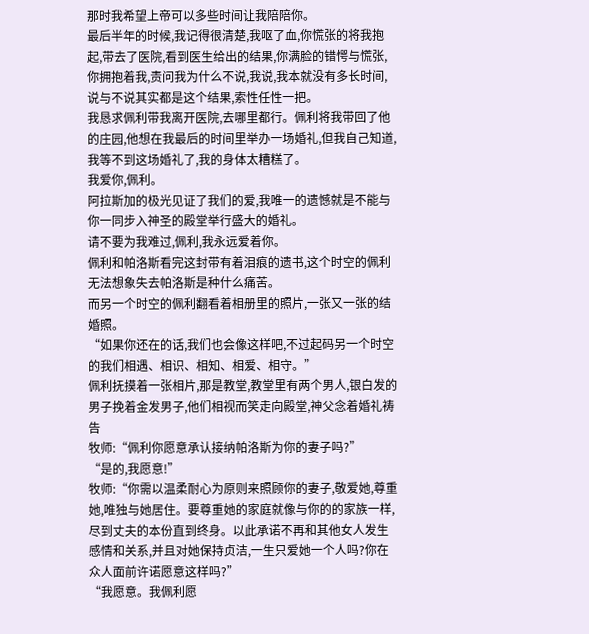那时我希望上帝可以多些时间让我陪陪你。
最后半年的时候,我记得很清楚,我呕了血,你慌张的将我抱起,带去了医院,看到医生给出的结果,你满脸的错愕与慌张,你拥抱着我,责问我为什么不说,我说,我本就没有多长时间,说与不说其实都是这个结果,索性任性一把。
我恳求佩利带我离开医院,去哪里都行。佩利将我带回了他的庄园,他想在我最后的时间里举办一场婚礼,但我自己知道,我等不到这场婚礼了,我的身体太糟糕了。
我爱你,佩利。
阿拉斯加的极光见证了我们的爱,我唯一的遗憾就是不能与你一同步入神圣的殿堂举行盛大的婚礼。
请不要为我难过,佩利,我永远爱着你。
佩利和帕洛斯看完这封带有着泪痕的遗书,这个时空的佩利无法想象失去帕洛斯是种什么痛苦。
而另一个时空的佩利翻看着相册里的照片,一张又一张的结婚照。
“如果你还在的话,我们也会像这样吧,不过起码另一个时空的我们相遇、相识、相知、相爱、相守。”
佩利抚摸着一张相片,那是教堂,教堂里有两个男人,银白发的男子挽着金发男子,他们相视而笑走向殿堂,神父念着婚礼祷告
牧师:“佩利你愿意承认接纳帕洛斯为你的妻子吗?”
“是的,我愿意!”
牧师:“你需以温柔耐心为原则来照顾你的妻子,敬爱她,尊重她,唯独与她居住。要尊重她的家庭就像与你的的家族一样,尽到丈夫的本份直到终身。以此承诺不再和其他女人发生感情和关系,并且对她保持贞洁,一生只爱她一个人吗?你在众人面前许诺愿意这样吗?”
“我愿意。我佩利愿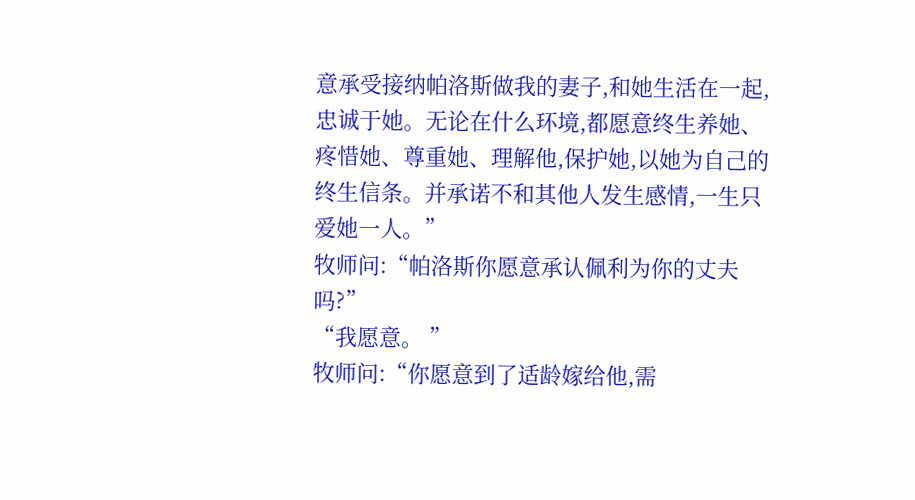意承受接纳帕洛斯做我的妻子,和她生活在一起,忠诚于她。无论在什么环境,都愿意终生养她、疼惜她、尊重她、理解他,保护她,以她为自己的终生信条。并承诺不和其他人发生感情,一生只爱她一人。”
牧师问:“帕洛斯你愿意承认佩利为你的丈夫吗?”
“我愿意。 ”
牧师问:“你愿意到了适龄嫁给他,需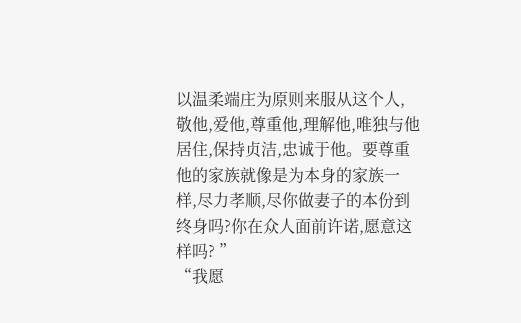以温柔端庄为原则来服从这个人,敬他,爱他,尊重他,理解他,唯独与他居住,保持贞洁,忠诚于他。要尊重他的家族就像是为本身的家族一样,尽力孝顺,尽你做妻子的本份到终身吗?你在众人面前许诺,愿意这样吗? ”
“我愿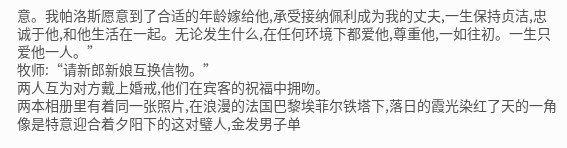意。我帕洛斯愿意到了合适的年龄嫁给他,承受接纳佩利成为我的丈夫,一生保持贞洁,忠诚于他,和他生活在一起。无论发生什么,在任何环境下都爱他,尊重他,一如往初。一生只爱他一人。”
牧师:“请新郎新娘互换信物。”
两人互为对方戴上婚戒,他们在宾客的祝福中拥吻。
两本相册里有着同一张照片,在浪漫的法国巴黎埃菲尔铁塔下,落日的霞光染红了天的一角像是特意迎合着夕阳下的这对璧人,金发男子单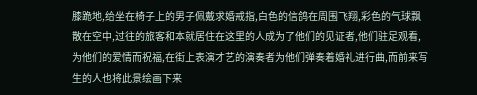膝跪地,给坐在椅子上的男子佩戴求婚戒指,白色的信鸽在周围飞翔,彩色的气球飘散在空中,过往的旅客和本就居住在这里的人成为了他们的见证者,他们驻足观看,为他们的爱情而祝福,在街上表演才艺的演奏者为他们弹奏着婚礼进行曲,而前来写生的人也将此景绘画下来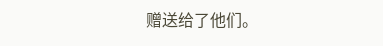赠送给了他们。